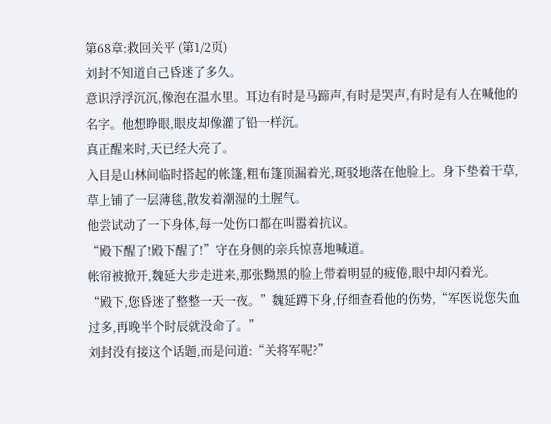第68章:救回关平 (第1/2页)
刘封不知道自己昏迷了多久。
意识浮浮沉沉,像泡在温水里。耳边有时是马蹄声,有时是哭声,有时是有人在喊他的名字。他想睁眼,眼皮却像灌了铅一样沉。
真正醒来时,天已经大亮了。
入目是山林间临时搭起的帐篷,粗布篷顶漏着光,斑驳地落在他脸上。身下垫着干草,草上铺了一层薄毯,散发着潮湿的土腥气。
他尝试动了一下身体,每一处伤口都在叫嚣着抗议。
“殿下醒了!殿下醒了!”守在身侧的亲兵惊喜地喊道。
帐帘被掀开,魏延大步走进来,那张黝黑的脸上带着明显的疲倦,眼中却闪着光。
“殿下,您昏迷了整整一天一夜。”魏延蹲下身,仔细查看他的伤势,“军医说您失血过多,再晚半个时辰就没命了。”
刘封没有接这个话题,而是问道:“关将军呢?”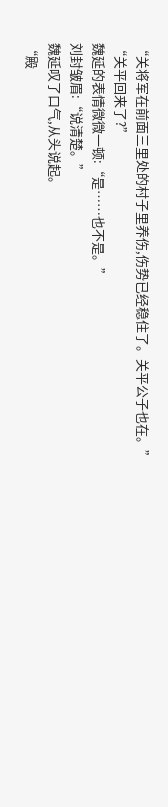“关将军在前面三里处的村子里养伤,伤势已经稳住了。关平公子也在。”
“关平回来了?”
魏延的表情微微一顿:“是……也不是。”
刘封皱眉:“说清楚。”
魏延叹了口气,从头说起。
“殿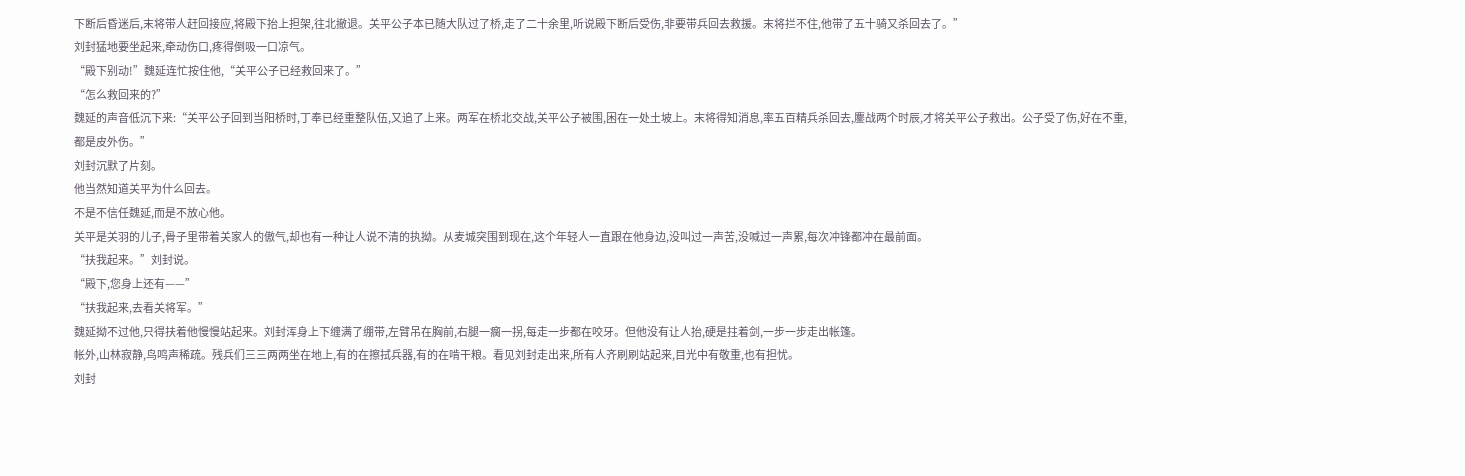下断后昏迷后,末将带人赶回接应,将殿下抬上担架,往北撤退。关平公子本已随大队过了桥,走了二十余里,听说殿下断后受伤,非要带兵回去救援。末将拦不住,他带了五十骑又杀回去了。”
刘封猛地要坐起来,牵动伤口,疼得倒吸一口凉气。
“殿下别动!”魏延连忙按住他,“关平公子已经救回来了。”
“怎么救回来的?”
魏延的声音低沉下来:“关平公子回到当阳桥时,丁奉已经重整队伍,又追了上来。两军在桥北交战,关平公子被围,困在一处土坡上。末将得知消息,率五百精兵杀回去,鏖战两个时辰,才将关平公子救出。公子受了伤,好在不重,都是皮外伤。”
刘封沉默了片刻。
他当然知道关平为什么回去。
不是不信任魏延,而是不放心他。
关平是关羽的儿子,骨子里带着关家人的傲气,却也有一种让人说不清的执拗。从麦城突围到现在,这个年轻人一直跟在他身边,没叫过一声苦,没喊过一声累,每次冲锋都冲在最前面。
“扶我起来。”刘封说。
“殿下,您身上还有——”
“扶我起来,去看关将军。”
魏延拗不过他,只得扶着他慢慢站起来。刘封浑身上下缠满了绷带,左臂吊在胸前,右腿一瘸一拐,每走一步都在咬牙。但他没有让人抬,硬是拄着剑,一步一步走出帐篷。
帐外,山林寂静,鸟鸣声稀疏。残兵们三三两两坐在地上,有的在擦拭兵器,有的在啃干粮。看见刘封走出来,所有人齐刷刷站起来,目光中有敬重,也有担忧。
刘封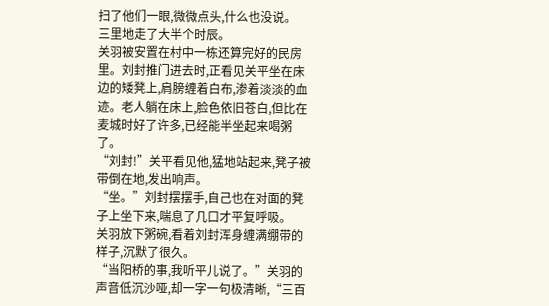扫了他们一眼,微微点头,什么也没说。
三里地走了大半个时辰。
关羽被安置在村中一栋还算完好的民房里。刘封推门进去时,正看见关平坐在床边的矮凳上,肩膀缠着白布,渗着淡淡的血迹。老人躺在床上,脸色依旧苍白,但比在麦城时好了许多,已经能半坐起来喝粥了。
“刘封!”关平看见他,猛地站起来,凳子被带倒在地,发出响声。
“坐。”刘封摆摆手,自己也在对面的凳子上坐下来,喘息了几口才平复呼吸。
关羽放下粥碗,看着刘封浑身缠满绷带的样子,沉默了很久。
“当阳桥的事,我听平儿说了。”关羽的声音低沉沙哑,却一字一句极清晰,“三百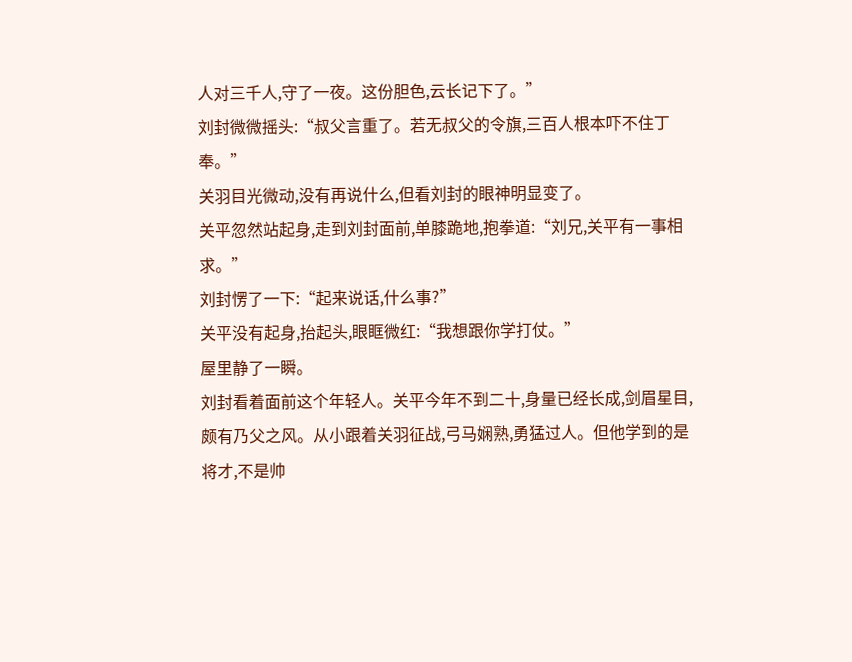人对三千人,守了一夜。这份胆色,云长记下了。”
刘封微微摇头:“叔父言重了。若无叔父的令旗,三百人根本吓不住丁奉。”
关羽目光微动,没有再说什么,但看刘封的眼神明显变了。
关平忽然站起身,走到刘封面前,单膝跪地,抱拳道:“刘兄,关平有一事相求。”
刘封愣了一下:“起来说话,什么事?”
关平没有起身,抬起头,眼眶微红:“我想跟你学打仗。”
屋里静了一瞬。
刘封看着面前这个年轻人。关平今年不到二十,身量已经长成,剑眉星目,颇有乃父之风。从小跟着关羽征战,弓马娴熟,勇猛过人。但他学到的是将才,不是帅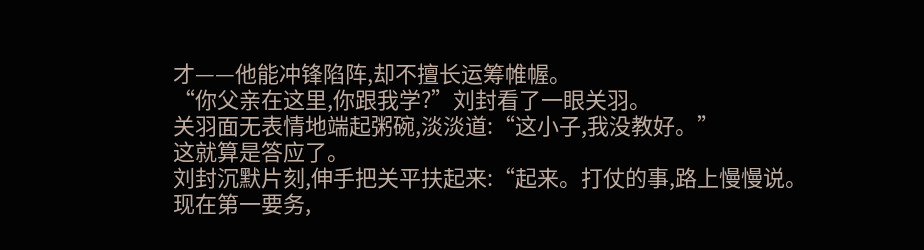才——他能冲锋陷阵,却不擅长运筹帷幄。
“你父亲在这里,你跟我学?”刘封看了一眼关羽。
关羽面无表情地端起粥碗,淡淡道:“这小子,我没教好。”
这就算是答应了。
刘封沉默片刻,伸手把关平扶起来:“起来。打仗的事,路上慢慢说。现在第一要务,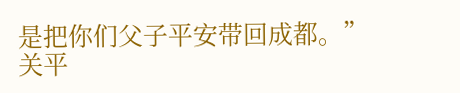是把你们父子平安带回成都。”
关平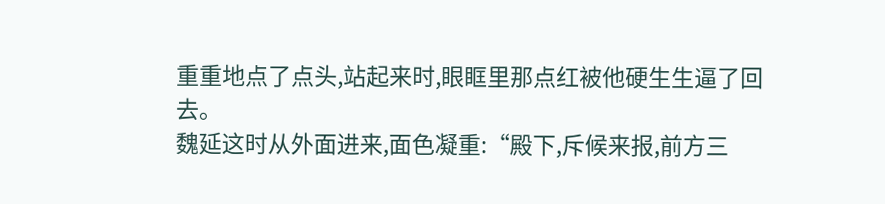重重地点了点头,站起来时,眼眶里那点红被他硬生生逼了回去。
魏延这时从外面进来,面色凝重:“殿下,斥候来报,前方三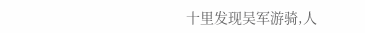十里发现吴军游骑,人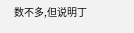数不多,但说明丁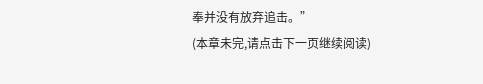奉并没有放弃追击。”
(本章未完,请点击下一页继续阅读)